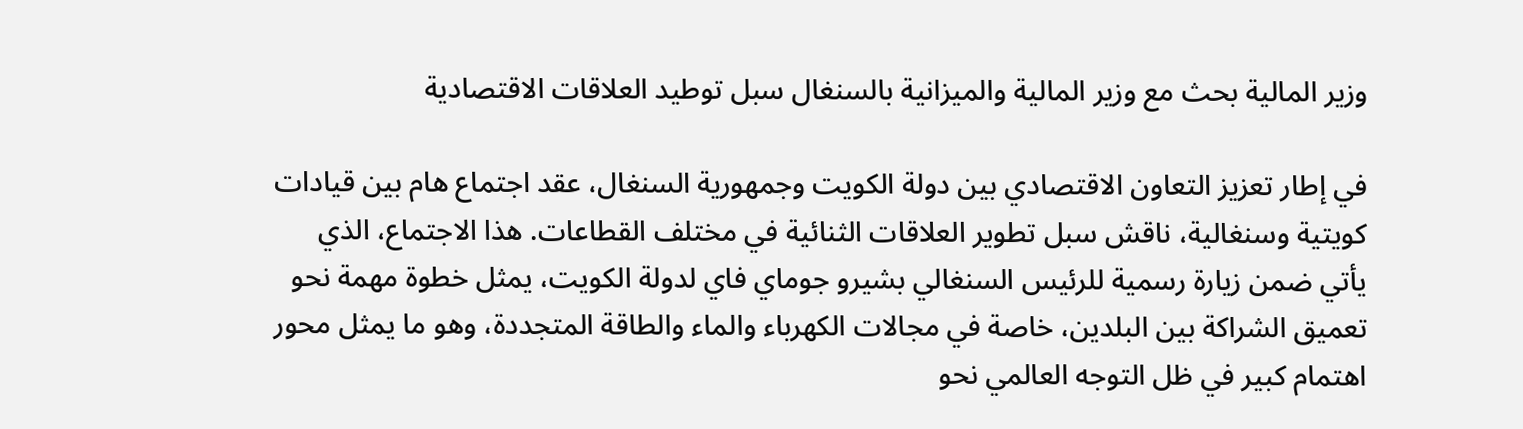وزير المالية بحث مع وزير المالية والميزانية بالسنغال سبل توطيد العلاقات الاقتصادية

في إطار تعزيز التعاون الاقتصادي بين دولة الكويت وجمهورية السنغال، عقد اجتماع هام بين قيادات كويتية وسنغالية، ناقش سبل تطوير العلاقات الثنائية في مختلف القطاعات. هذا الاجتماع، الذي يأتي ضمن زيارة رسمية للرئيس السنغالي بشيرو جوماي فاي لدولة الكويت، يمثل خطوة مهمة نحو تعميق الشراكة بين البلدين، خاصة في مجالات الكهرباء والماء والطاقة المتجددة، وهو ما يمثل محور اهتمام كبير في ظل التوجه العالمي نحو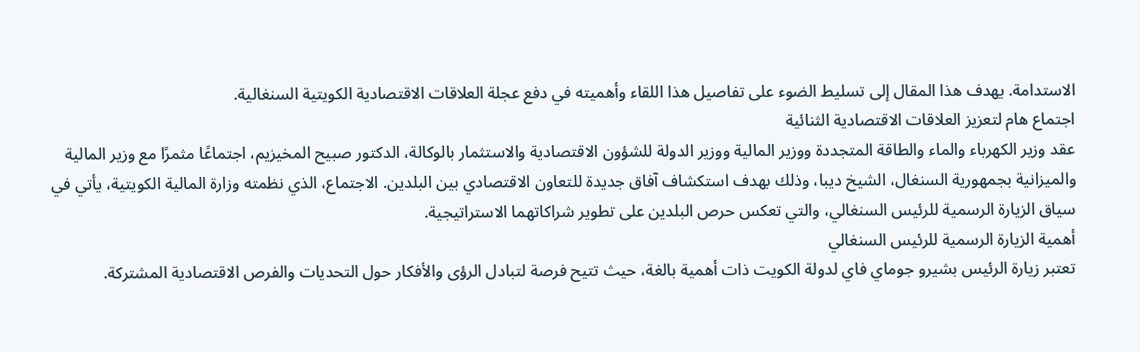الاستدامة. يهدف هذا المقال إلى تسليط الضوء على تفاصيل هذا اللقاء وأهميته في دفع عجلة العلاقات الاقتصادية الكويتية السنغالية.
اجتماع هام لتعزيز العلاقات الاقتصادية الثنائية
عقد وزير الكهرباء والماء والطاقة المتجددة ووزير المالية ووزير الدولة للشؤون الاقتصادية والاستثمار بالوكالة، الدكتور صبيح المخيزيم، اجتماعًا مثمرًا مع وزير المالية والميزانية بجمهورية السنغال، الشيخ ديبا، وذلك بهدف استكشاف آفاق جديدة للتعاون الاقتصادي بين البلدين. الاجتماع، الذي نظمته وزارة المالية الكويتية، يأتي في سياق الزيارة الرسمية للرئيس السنغالي، والتي تعكس حرص البلدين على تطوير شراكاتهما الاستراتيجية.
أهمية الزيارة الرسمية للرئيس السنغالي
تعتبر زيارة الرئيس بشيرو جوماي فاي لدولة الكويت ذات أهمية بالغة، حيث تتيح فرصة لتبادل الرؤى والأفكار حول التحديات والفرص الاقتصادية المشتركة.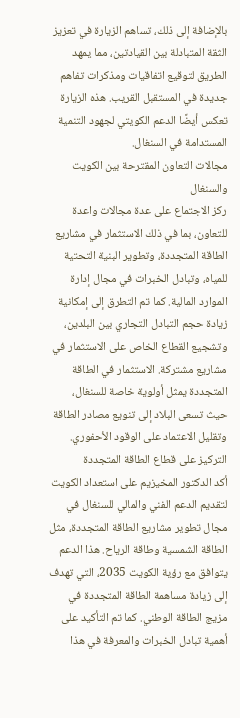بالإضافة إلى ذلك، تساهم الزيارة في تعزيز الثقة المتبادلة بين القيادتين، مما يمهد الطريق لتوقيع اتفاقيات ومذكرات تفاهم جديدة في المستقبل القريب. هذه الزيارة تعكس أيضًا الدعم الكويتي لجهود التنمية المستدامة في السنغال.
مجالات التعاون المقترحة بين الكويت والسنغال
ركز الاجتماع على عدة مجالات واعدة للتعاون، بما في ذلك الاستثمار في مشاريع الطاقة المتجددة، وتطوير البنية التحتية للمياه، وتبادل الخبرات في مجال إدارة الموارد المالية. كما تم التطرق إلى إمكانية زيادة حجم التبادل التجاري بين البلدين، وتشجيع القطاع الخاص على الاستثمار في مشاريع مشتركة. الاستثمار في الطاقة المتجددة يمثل أولوية خاصة للسنغال، حيث تسعى البلاد إلى تنويع مصادر الطاقة وتقليل الاعتماد على الوقود الأحفوري.
التركيز على قطاع الطاقة المتجددة
أكد الدكتور المخيزيم على استعداد الكويت لتقديم الدعم الفني والمالي للسنغال في مجال تطوير مشاريع الطاقة المتجددة، مثل الطاقة الشمسية وطاقة الرياح. هذا الدعم يتوافق مع رؤية الكويت 2035، التي تهدف إلى زيادة مساهمة الطاقة المتجددة في مزيج الطاقة الوطني. كما تم التأكيد على أهمية تبادل الخبرات والمعرفة في هذا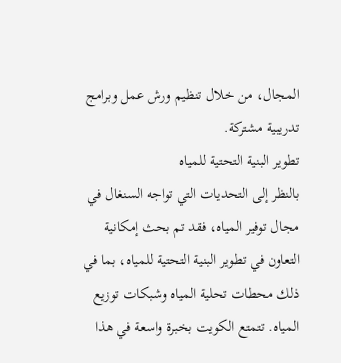المجال، من خلال تنظيم ورش عمل وبرامج تدريبية مشتركة.
تطوير البنية التحتية للمياه
بالنظر إلى التحديات التي تواجه السنغال في مجال توفير المياه، فقد تم بحث إمكانية التعاون في تطوير البنية التحتية للمياه، بما في ذلك محطات تحلية المياه وشبكات توزيع المياه. تتمتع الكويت بخبرة واسعة في هذا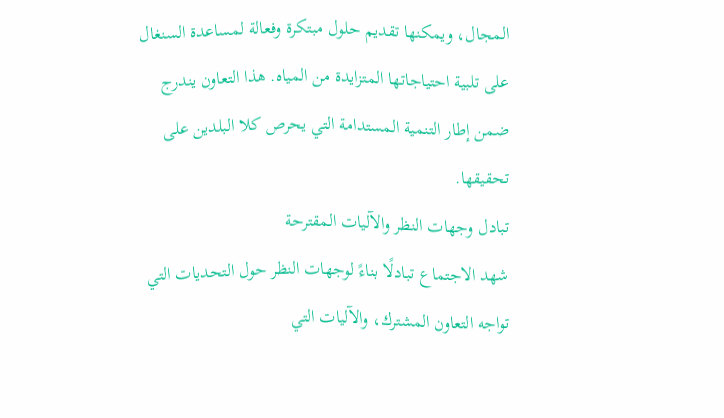المجال، ويمكنها تقديم حلول مبتكرة وفعالة لمساعدة السنغال على تلبية احتياجاتها المتزايدة من المياه. هذا التعاون يندرج ضمن إطار التنمية المستدامة التي يحرص كلا البلدين على تحقيقها.
تبادل وجهات النظر والآليات المقترحة
شهد الاجتماع تبادلًا بناءً لوجهات النظر حول التحديات التي تواجه التعاون المشترك، والآليات التي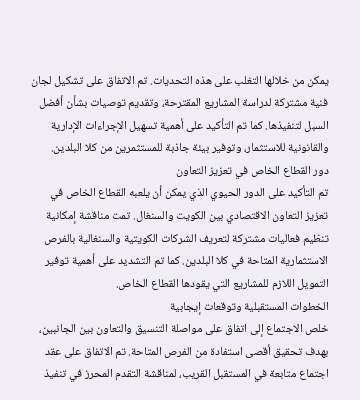يمكن من خلالها التغلب على هذه التحديات. تم الاتفاق على تشكيل لجان فنية مشتركة لدراسة المشاريع المقترحة، وتقديم توصيات بشأن أفضل السبل لتنفيذها. كما تم التأكيد على أهمية تسهيل الإجراءات الإدارية والقانونية للاستثمار، وتوفير بيئة جاذبة للمستثمرين من كلا البلدين.
دور القطاع الخاص في تعزيز التعاون
تم التأكيد على الدور الحيوي الذي يمكن أن يلعبه القطاع الخاص في تعزيز التعاون الاقتصادي بين الكويت والسنغال. تمت مناقشة إمكانية تنظيم فعاليات مشتركة لتعريف الشركات الكويتية والسنغالية بالفرص الاستثمارية المتاحة في كلا البلدين. كما تم التشديد على أهمية توفير التمويل اللازم للمشاريع التي يقودها القطاع الخاص.
الخطوات المستقبلية وتوقعات إيجابية
خلص الاجتماع إلى اتفاق على مواصلة التنسيق والتعاون بين الجانبين، بهدف تحقيق أقصى استفادة من الفرص المتاحة. تم الاتفاق على عقد اجتماع متابعة في المستقبل القريب، لمناقشة التقدم المحرز في تنفيذ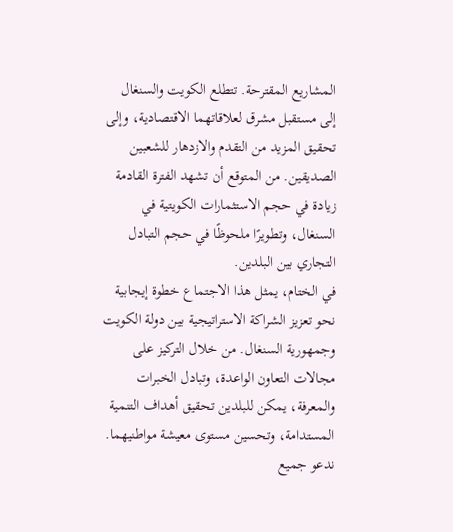المشاريع المقترحة. تتطلع الكويت والسنغال إلى مستقبل مشرق لعلاقاتهما الاقتصادية، وإلى تحقيق المزيد من التقدم والازدهار للشعبين الصديقين. من المتوقع أن تشهد الفترة القادمة زيادة في حجم الاستثمارات الكويتية في السنغال، وتطويرًا ملحوظًا في حجم التبادل التجاري بين البلدين.
في الختام، يمثل هذا الاجتماع خطوة إيجابية نحو تعزيز الشراكة الاستراتيجية بين دولة الكويت وجمهورية السنغال. من خلال التركيز على مجالات التعاون الواعدة، وتبادل الخبرات والمعرفة، يمكن للبلدين تحقيق أهداف التنمية المستدامة، وتحسين مستوى معيشة مواطنيهما. ندعو جميع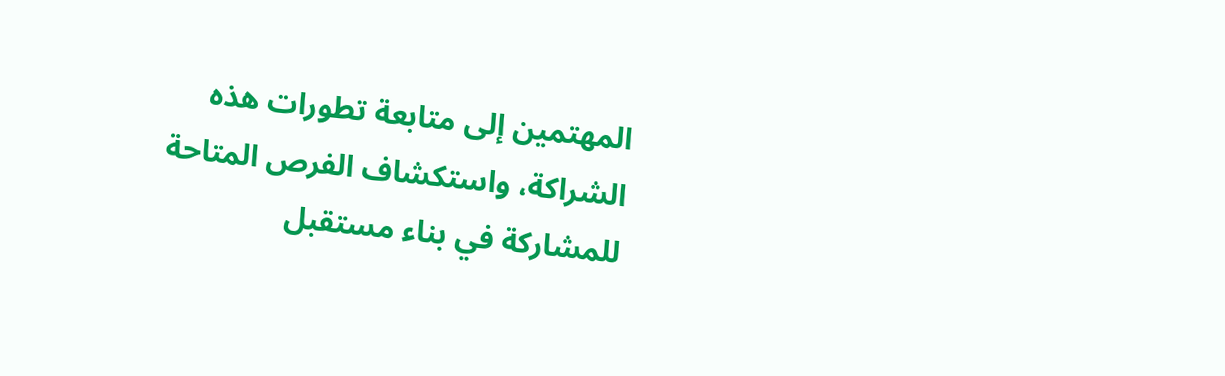المهتمين إلى متابعة تطورات هذه الشراكة، واستكشاف الفرص المتاحة للمشاركة في بناء مستقبل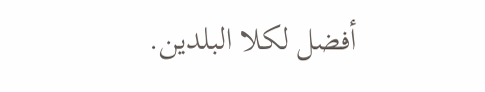أفضل لكلا البلدين.